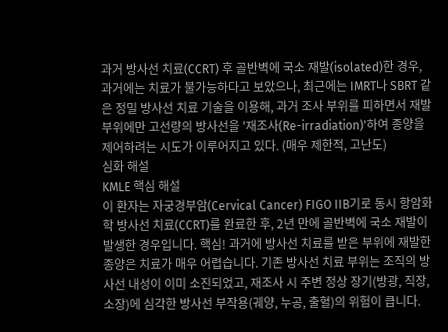과거 방사선 치료(CCRT) 후 골반벽에 국소 재발(isolated)한 경우, 과거에는 치료가 불가능하다고 보았으나, 최근에는 IMRT나 SBRT 같은 정밀 방사선 치료 기술을 이용해, 과거 조사 부위를 피하면서 재발 부위에만 고선량의 방사선을 '재조사(Re-irradiation)'하여 종양을 제어하려는 시도가 이루어지고 있다. (매우 제한적, 고난도)
심화 해설
KMLE 핵심 해설
이 환자는 자궁경부암(Cervical Cancer) FIGO IIB기로 동시 항암화학 방사선 치료(CCRT)를 완료한 후, 2년 만에 골반벽에 국소 재발이 발생한 경우입니다. 핵심! 과거에 방사선 치료를 받은 부위에 재발한 종양은 치료가 매우 어렵습니다. 기존 방사선 치료 부위는 조직의 방사선 내성이 이미 소진되었고, 재조사 시 주변 정상 장기(방광, 직장, 소장)에 심각한 방사선 부작용(궤양, 누공, 출혈)의 위험이 큽니다.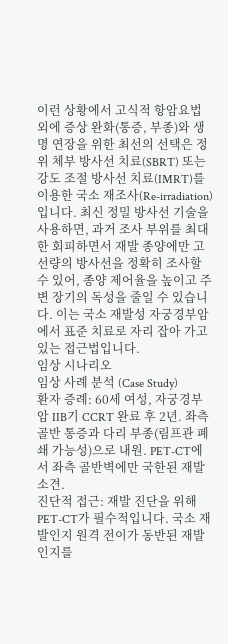이런 상황에서 고식적 항암요법 외에 증상 완화(통증, 부종)와 생명 연장을 위한 최선의 선택은 정위 체부 방사선 치료(SBRT) 또는 강도 조절 방사선 치료(IMRT)를 이용한 국소 재조사(Re-irradiation)입니다. 최신 정밀 방사선 기술을 사용하면, 과거 조사 부위를 최대한 회피하면서 재발 종양에만 고선량의 방사선을 정확히 조사할 수 있어, 종양 제어율을 높이고 주변 장기의 독성을 줄일 수 있습니다. 이는 국소 재발성 자궁경부암에서 표준 치료로 자리 잡아 가고 있는 접근법입니다.
임상 시나리오
임상 사례 분석 (Case Study)
환자 증례: 60세 여성, 자궁경부암 IIB기 CCRT 완료 후 2년. 좌측 골반 통증과 다리 부종(림프관 폐쇄 가능성)으로 내원. PET-CT에서 좌측 골반벽에만 국한된 재발 소견.
진단적 접근: 재발 진단을 위해 PET-CT가 필수적입니다. 국소 재발인지 원격 전이가 동반된 재발인지를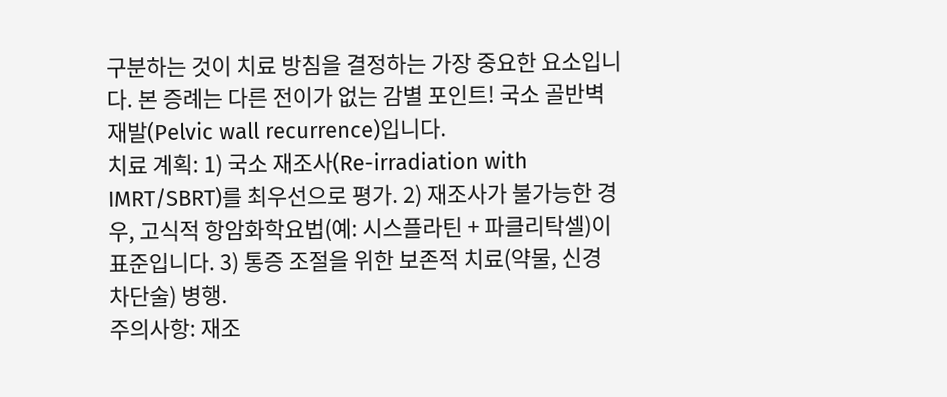구분하는 것이 치료 방침을 결정하는 가장 중요한 요소입니다. 본 증례는 다른 전이가 없는 감별 포인트! 국소 골반벽 재발(Pelvic wall recurrence)입니다.
치료 계획: 1) 국소 재조사(Re-irradiation with IMRT/SBRT)를 최우선으로 평가. 2) 재조사가 불가능한 경우, 고식적 항암화학요법(예: 시스플라틴 + 파클리탁셀)이 표준입니다. 3) 통증 조절을 위한 보존적 치료(약물, 신경 차단술) 병행.
주의사항: 재조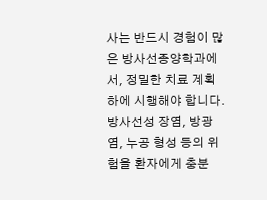사는 반드시 경험이 많은 방사선종양학과에서, 정밀한 치료 계획 하에 시행해야 합니다. 방사선성 장염, 방광염, 누공 형성 등의 위험을 환자에게 충분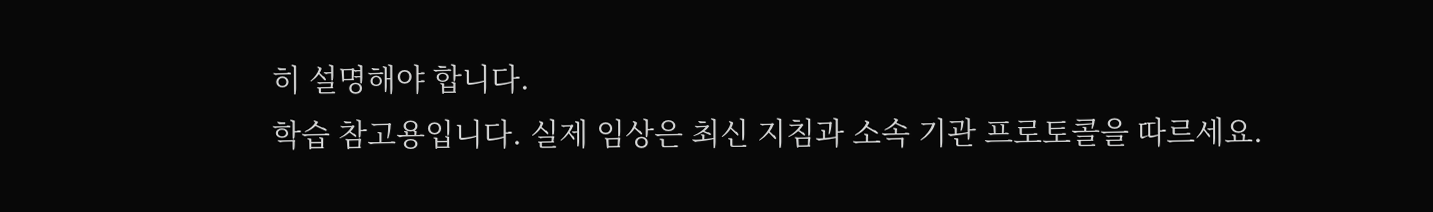히 설명해야 합니다.
학습 참고용입니다. 실제 임상은 최신 지침과 소속 기관 프로토콜을 따르세요.